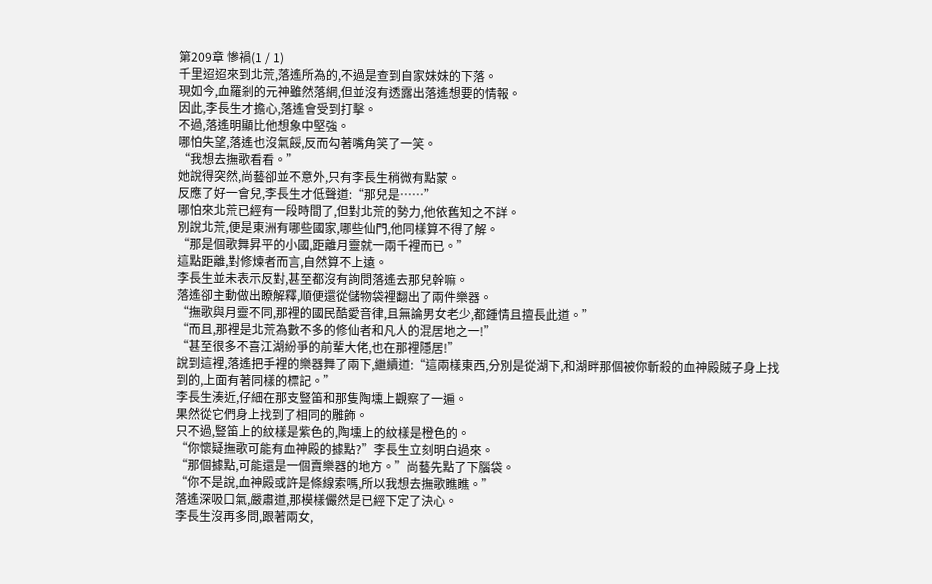第209章 慘禍(1 / 1)
千里迢迢來到北荒,落遙所為的,不過是查到自家妹妹的下落。
現如今,血羅剎的元神雖然落網,但並沒有透露出落遙想要的情報。
因此,李長生才擔心,落遙會受到打擊。
不過,落遙明顯比他想象中堅強。
哪怕失望,落遙也沒氣餒,反而勾著嘴角笑了一笑。
“我想去撫歌看看。”
她說得突然,尚藝卻並不意外,只有李長生稍微有點蒙。
反應了好一會兒,李長生才低聲道:“那兒是……”
哪怕來北荒已經有一段時間了,但對北荒的勢力,他依舊知之不詳。
別說北荒,便是東洲有哪些國家,哪些仙門,他同樣算不得了解。
“那是個歌舞昇平的小國,距離月靈就一兩千裡而已。”
這點距離,對修煉者而言,自然算不上遠。
李長生並未表示反對,甚至都沒有詢問落遙去那兒幹嘛。
落遙卻主動做出瞭解釋,順便還從儲物袋裡翻出了兩件樂器。
“撫歌與月靈不同,那裡的國民酷愛音律,且無論男女老少,都鍾情且擅長此道。”
“而且,那裡是北荒為數不多的修仙者和凡人的混居地之一!”
“甚至很多不喜江湖紛爭的前輩大佬,也在那裡隱居!”
說到這裡,落遙把手裡的樂器舞了兩下,繼續道:“這兩樣東西,分別是從湖下,和湖畔那個被你斬殺的血神殿賊子身上找到的,上面有著同樣的標記。”
李長生湊近,仔細在那支豎笛和那隻陶壎上觀察了一遍。
果然從它們身上找到了相同的雕飾。
只不過,豎笛上的紋樣是紫色的,陶壎上的紋樣是橙色的。
“你懷疑撫歌可能有血神殿的據點?”李長生立刻明白過來。
“那個據點,可能還是一個賣樂器的地方。”尚藝先點了下腦袋。
“你不是說,血神殿或許是條線索嗎,所以我想去撫歌瞧瞧。”
落遙深吸口氣,嚴肅道,那模樣儼然是已經下定了決心。
李長生沒再多問,跟著兩女,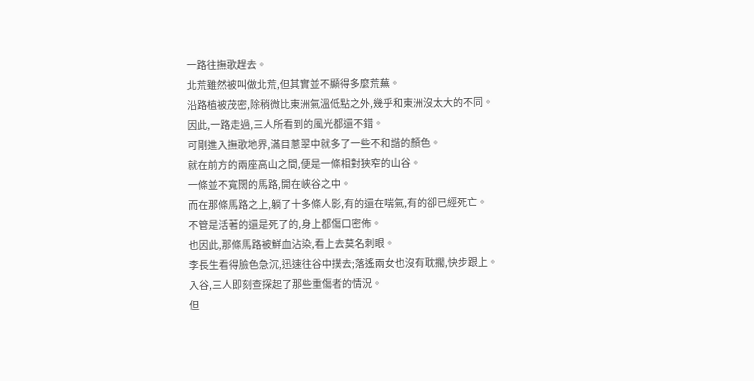一路往撫歌趕去。
北荒雖然被叫做北荒,但其實並不顯得多麼荒蕪。
沿路植被茂密,除稍微比東洲氣溫低點之外,幾乎和東洲沒太大的不同。
因此,一路走過,三人所看到的風光都還不錯。
可剛進入撫歌地界,滿目蔥翠中就多了一些不和諧的顏色。
就在前方的兩座高山之間,便是一條相對狹窄的山谷。
一條並不寬闊的馬路,開在峽谷之中。
而在那條馬路之上,躺了十多條人影,有的還在喘氣,有的卻已經死亡。
不管是活著的還是死了的,身上都傷口密佈。
也因此,那條馬路被鮮血沾染,看上去莫名刺眼。
李長生看得臉色急沉,迅速往谷中撲去;落遙兩女也沒有耽擱,快步跟上。
入谷,三人即刻查探起了那些重傷者的情況。
但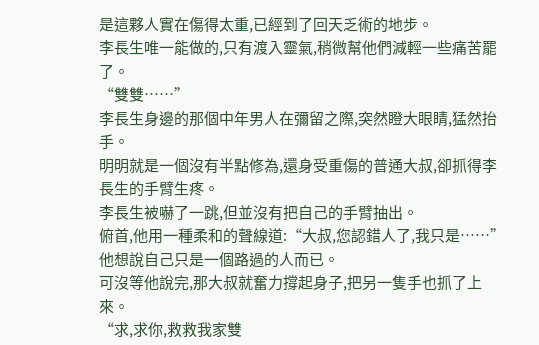是這夥人實在傷得太重,已經到了回天乏術的地步。
李長生唯一能做的,只有渡入靈氣,稍微幫他們減輕一些痛苦罷了。
“雙雙……”
李長生身邊的那個中年男人在彌留之際,突然瞪大眼睛,猛然抬手。
明明就是一個沒有半點修為,還身受重傷的普通大叔,卻抓得李長生的手臂生疼。
李長生被嚇了一跳,但並沒有把自己的手臂抽出。
俯首,他用一種柔和的聲線道:“大叔,您認錯人了,我只是……”
他想說自己只是一個路過的人而已。
可沒等他說完,那大叔就奮力撐起身子,把另一隻手也抓了上來。
“求,求你,救救我家雙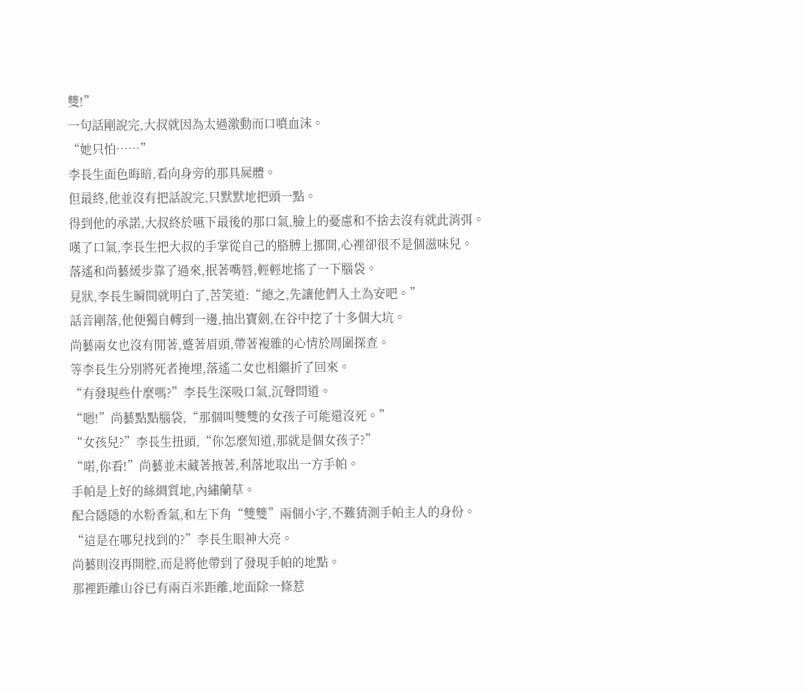雙!”
一句話剛說完,大叔就因為太過激動而口噴血沫。
“她只怕……”
李長生面色晦暗,看向身旁的那具屍體。
但最終,他並沒有把話說完,只默默地把頭一點。
得到他的承諾,大叔終於嚥下最後的那口氣,臉上的憂慮和不捨去沒有就此消弭。
嘆了口氣,李長生把大叔的手掌從自己的胳膊上挪開,心裡卻很不是個滋味兒。
落遙和尚藝緩步靠了過來,抿著嘴唇,輕輕地搖了一下腦袋。
見狀,李長生瞬間就明白了,苦笑道:“總之,先讓他們入土為安吧。”
話音剛落,他便獨自轉到一邊,抽出寶劍,在谷中挖了十多個大坑。
尚藝兩女也沒有閒著,蹙著眉頭,帶著複雜的心情於周圍探查。
等李長生分別將死者掩埋,落遙二女也相繼折了回來。
“有發現些什麼嗎?”李長生深吸口氣,沉聲問道。
“嗯!”尚藝點點腦袋,“那個叫雙雙的女孩子可能還沒死。”
“女孩兒?”李長生扭頭,“你怎麼知道,那就是個女孩子?”
“喏,你看!”尚藝並未藏著掖著,利落地取出一方手帕。
手帕是上好的絲綢質地,內繡蘭草。
配合隱隱的水粉香氣,和左下角“雙雙”兩個小字,不難猜測手帕主人的身份。
“這是在哪兒找到的?”李長生眼神大亮。
尚藝則沒再開腔,而是將他帶到了發現手帕的地點。
那裡距離山谷已有兩百米距離,地面除一條惹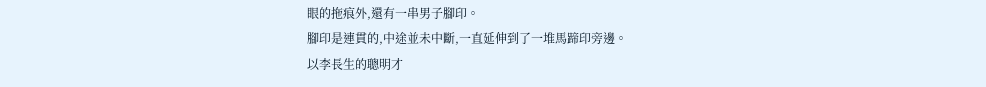眼的拖痕外,還有一串男子腳印。
腳印是連貫的,中途並未中斷,一直延伸到了一堆馬蹄印旁邊。
以李長生的聰明才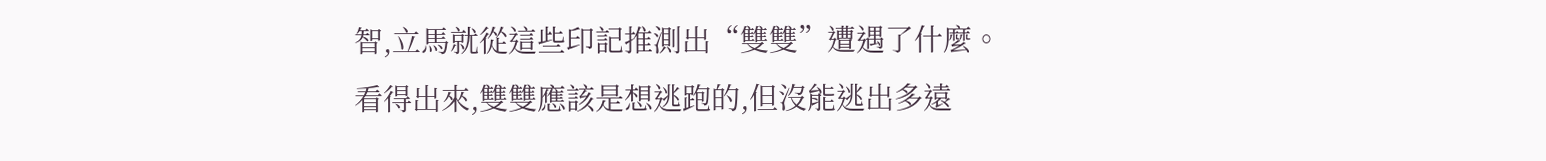智,立馬就從這些印記推測出“雙雙”遭遇了什麼。
看得出來,雙雙應該是想逃跑的,但沒能逃出多遠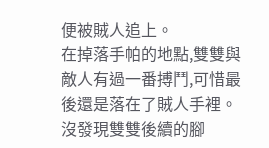便被賊人追上。
在掉落手帕的地點,雙雙與敵人有過一番搏鬥,可惜最後還是落在了賊人手裡。
沒發現雙雙後續的腳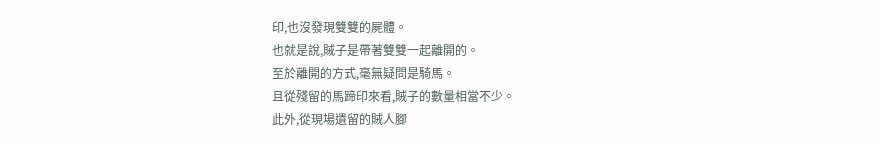印,也沒發現雙雙的屍體。
也就是說,賊子是帶著雙雙一起離開的。
至於離開的方式,毫無疑問是騎馬。
且從殘留的馬蹄印來看,賊子的數量相當不少。
此外,從現場遺留的賊人腳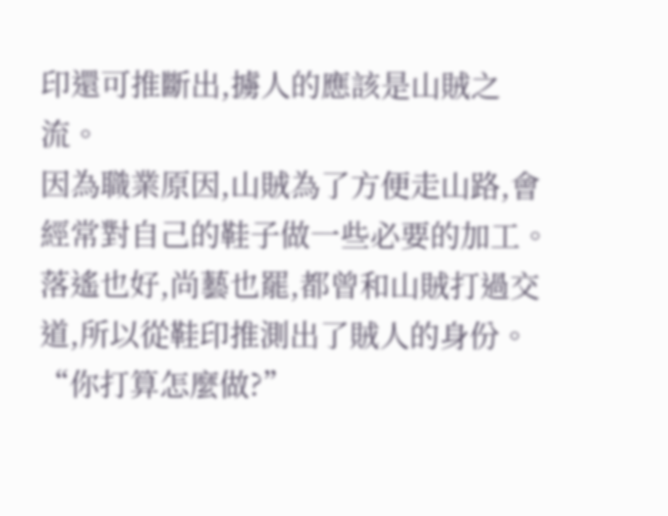印還可推斷出,擄人的應該是山賊之流。
因為職業原因,山賊為了方便走山路,會經常對自己的鞋子做一些必要的加工。
落遙也好,尚藝也罷,都曾和山賊打過交道,所以從鞋印推測出了賊人的身份。
“你打算怎麼做?”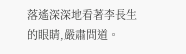落遙深深地看著李長生的眼睛,嚴肅問道。